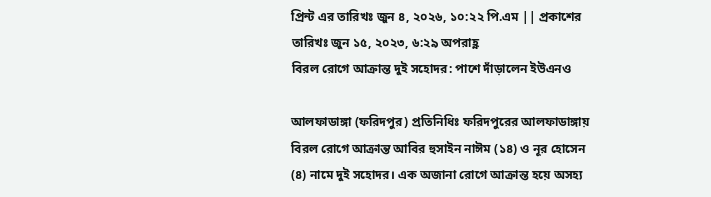প্রিন্ট এর তারিখঃ জুন ৪, ২০২৬, ১০:২২ পি.এম || প্রকাশের তারিখঃ জুন ১৫, ২০২৩, ৬:২৯ অপরাহ্ণ
বিরল রোগে আক্রান্ত দুই সহোদর: পাশে দাঁড়ালেন ইউএনও

আলফাডাঙ্গা (ফরিদপুর) প্রতিনিধিঃ ফরিদপুরের আলফাডাঙ্গায় বিরল রোগে আক্রান্ত আবির হুসাইন নাঈম (১৪) ও নূর হোসেন (৪) নামে দুই সহোদর। এক অজানা রোগে আক্রান্ত হয়ে অসহ্য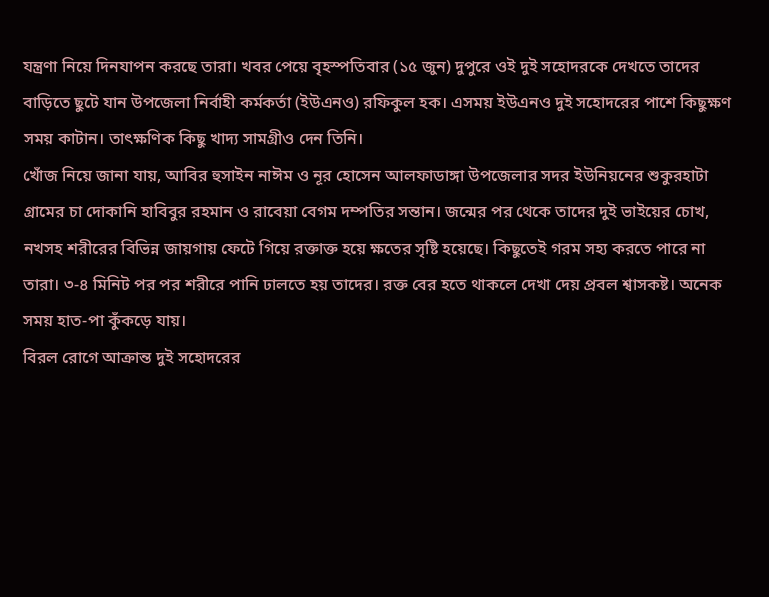যন্ত্রণা নিয়ে দিনযাপন করছে তারা। খবর পেয়ে বৃহস্পতিবার (১৫ জুন) দুপুরে ওই দুই সহোদরকে দেখতে তাদের বাড়িতে ছুটে যান উপজেলা নির্বাহী কর্মকর্তা (ইউএনও) রফিকুল হক। এসময় ইউএনও দুই সহোদরের পাশে কিছুক্ষণ সময় কাটান। তাৎক্ষণিক কিছু খাদ্য সামগ্রীও দেন তিনি।
খোঁজ নিয়ে জানা যায়, আবির হুসাইন নাঈম ও নূর হোসেন আলফাডাঙ্গা উপজেলার সদর ইউনিয়নের শুকুরহাটা গ্রামের চা দোকানি হাবিবুর রহমান ও রাবেয়া বেগম দম্পতির সন্তান। জন্মের পর থেকে তাদের দুই ভাইয়ের চোখ, নখসহ শরীরের বিভিন্ন জায়গায় ফেটে গিয়ে রক্তাক্ত হয়ে ক্ষতের সৃষ্টি হয়েছে। কিছুতেই গরম সহ্য করতে পারে না তারা। ৩-৪ মিনিট পর পর শরীরে পানি ঢালতে হয় তাদের। রক্ত বের হতে থাকলে দেখা দেয় প্রবল শ্বাসকষ্ট। অনেক সময় হাত-পা কুঁকড়ে যায়।
বিরল রোগে আক্রান্ত দুই সহোদরের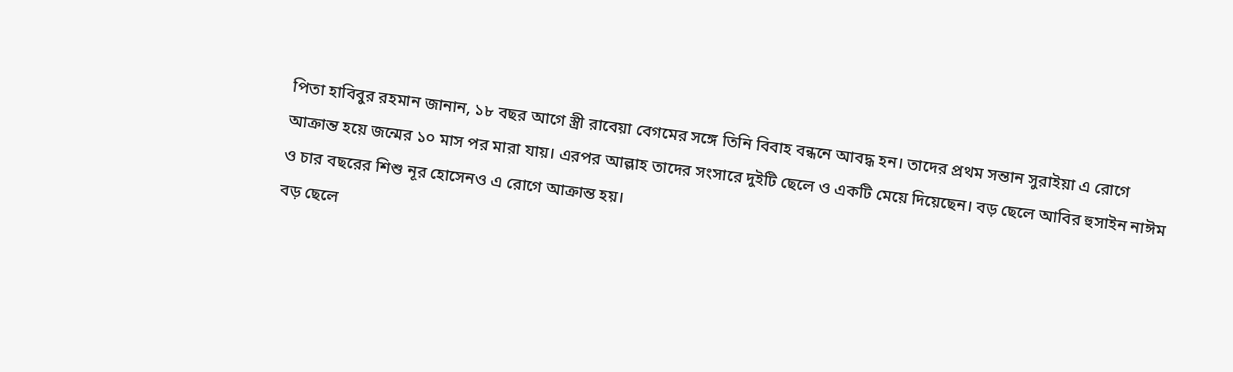পিতা হাবিবুর রহমান জানান, ১৮ বছর আগে স্ত্রী রাবেয়া বেগমের সঙ্গে তিনি বিবাহ বন্ধনে আবদ্ধ হন। তাদের প্রথম সন্তান সুরাইয়া এ রোগে আক্রান্ত হয়ে জন্মের ১০ মাস পর মারা যায়। এরপর আল্লাহ তাদের সংসারে দুইটি ছেলে ও একটি মেয়ে দিয়েছেন। বড় ছেলে আবির হুসাইন নাঈম ও চার বছরের শিশু নূর হোসেনও এ রোগে আক্রান্ত হয়।
বড় ছেলে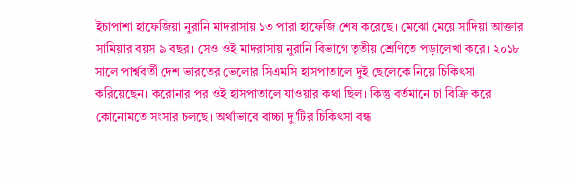ইচাপাশা হাফেজিয়া নুরানি মাদরাসায় ১৩ পারা হাফেজি শেষ করেছে। মেঝো মেয়ে সাদিয়া আক্তার সামিয়ার বয়স ৯ বছর। সেও ওই মাদরাসায় নুরানি বিভাগে তৃতীয় শ্রেণিতে পড়ালেখা করে। ২০১৮ সালে পার্শ্ববর্তী দেশ ভারতের ভেলোর সিএমসি হাসপাতালে দুই ছেলেকে নিয়ে চিকিৎসা করিয়েছেন। করোনার পর ওই হাসপাতালে যাওয়ার কথা ছিল। কিন্তু বর্তমানে চা বিক্রি করে কোনোমতে সংসার চলছে। অর্থাভাবে বাচ্চা দু'টির চিকিৎসা বন্ধ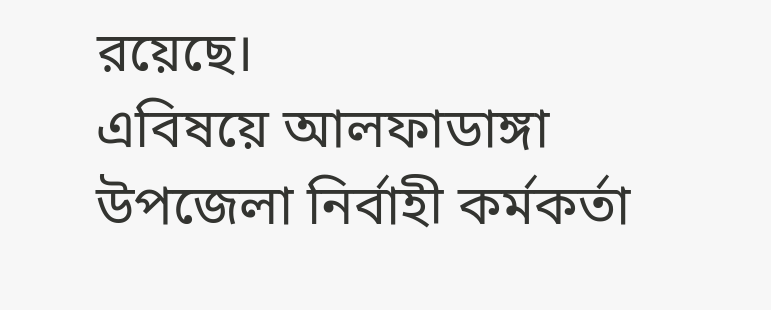রয়েছে।
এবিষয়ে আলফাডাঙ্গা উপজেলা নির্বাহী কর্মকর্তা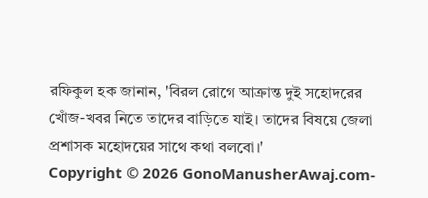রফিকুল হক জানান, 'বিরল রোগে আক্রান্ত দুই সহোদরের খোঁজ-খবর নিতে তাদের বাড়িতে যাই। তাদের বিষয়ে জেলা প্রশাসক মহোদয়ের সাথে কথা বলবো।'
Copyright © 2026 GonoManusherAwaj.com-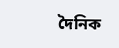দৈনিক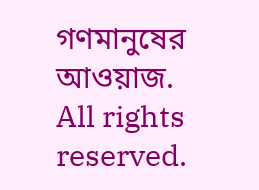গণমানুষের আওয়াজ. All rights reserved.